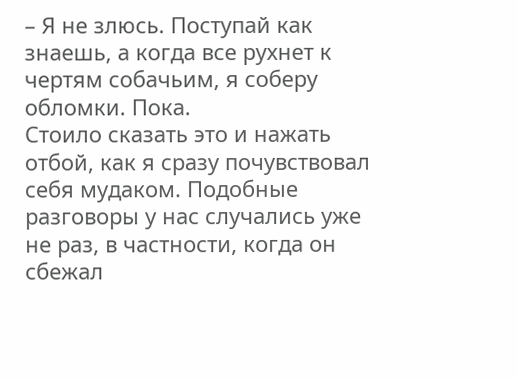– Я не злюсь. Поступай как знаешь, а когда все рухнет к чертям собачьим, я соберу обломки. Пока.
Стоило сказать это и нажать отбой, как я сразу почувствовал себя мудаком. Подобные разговоры у нас случались уже не раз, в частности, когда он сбежал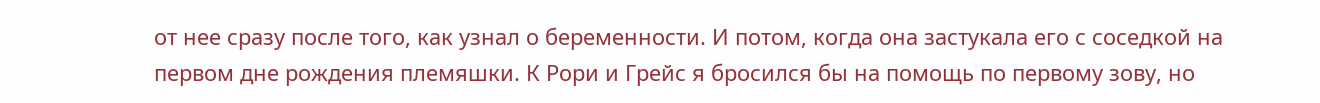от нее сразу после того, как узнал о беременности. И потом, когда она застукала его с соседкой на первом дне рождения племяшки. К Рори и Грейс я бросился бы на помощь по первому зову, но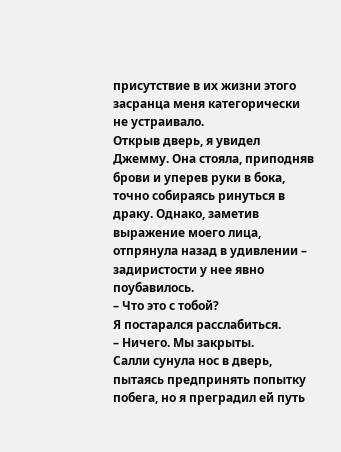присутствие в их жизни этого засранца меня категорически не устраивало.
Открыв дверь, я увидел Джемму. Она стояла, приподняв брови и уперев руки в бока, точно собираясь ринуться в драку. Однако, заметив выражение моего лица, отпрянула назад в удивлении – задиристости у нее явно поубавилось.
– Что это с тобой?
Я постарался расслабиться.
– Ничего. Мы закрыты.
Салли сунула нос в дверь, пытаясь предпринять попытку побега, но я преградил ей путь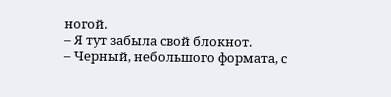ногой.
– Я тут забыла свой блокнот.
– Черный, небольшого формата, с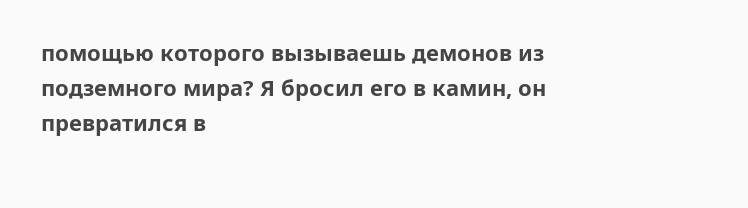помощью которого вызываешь демонов из подземного мира? Я бросил его в камин, он превратился в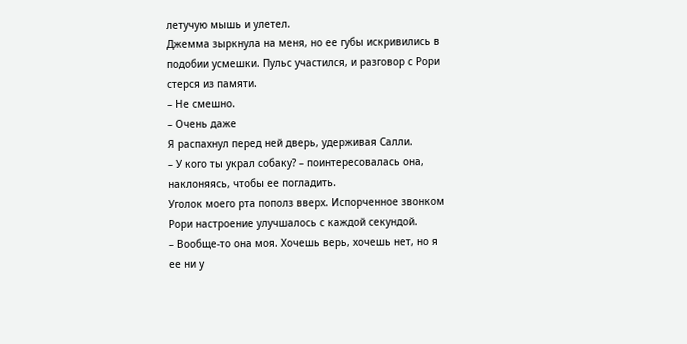летучую мышь и улетел.
Джемма зыркнула на меня, но ее губы искривились в подобии усмешки. Пульс участился, и разговор с Рори стерся из памяти.
– Не смешно.
– Очень даже
Я распахнул перед ней дверь, удерживая Салли.
– У кого ты украл собаку? – поинтересовалась она, наклоняясь, чтобы ее погладить.
Уголок моего рта пополз вверх. Испорченное звонком Рори настроение улучшалось с каждой секундой.
– Вообще-то она моя. Хочешь верь, хочешь нет, но я ее ни у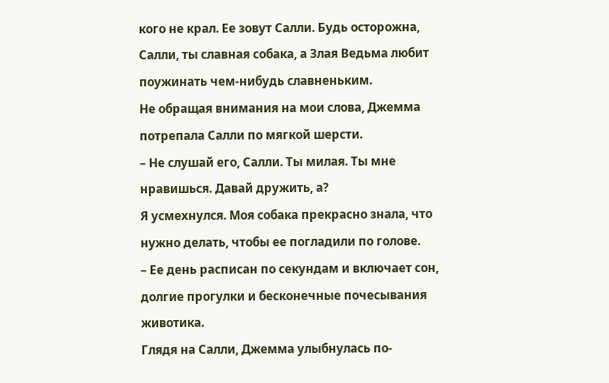кого не крал. Ее зовут Салли. Будь осторожна, Салли, ты славная собака, а Злая Ведьма любит поужинать чем-нибудь славненьким.
Не обращая внимания на мои слова, Джемма потрепала Салли по мягкой шерсти.
– Не слушай его, Салли. Ты милая. Ты мне нравишься. Давай дружить, а?
Я усмехнулся. Моя собака прекрасно знала, что нужно делать, чтобы ее погладили по голове.
– Ее день расписан по секундам и включает сон, долгие прогулки и бесконечные почесывания животика.
Глядя на Салли, Джемма улыбнулась по-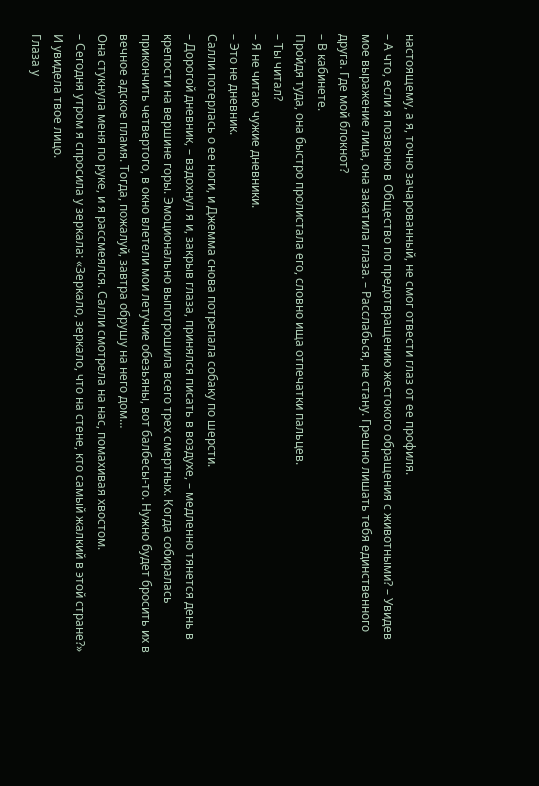настоящему, а я, точно зачарованный, не смог отвести глаз от ее профиля.
– А что, если я позвоню в Общество по предотвращению жестокого обращения с животными? – Увидев мое выражение лица, она закатила глаза. – Расслабься, не стану. Грешно лишать тебя единственного друга. Где мой блокнот?
– В кабинете.
Пройдя туда, она быстро пролистала его, словно ища отпечатки пальцев.
– Ты читал?
– Я не читаю чужие дневники.
– Это не дневник.
Салли потерлась о ее ноги, и Джемма снова потрепала собаку по шерсти.
– Дорогой дневник, – вздохнул я и, закрыв глаза, принялся писать в воздухе, – медленно тянется день в крепости на вершине горы. Эмоционально выпотрошила всего трех смертных. Когда собиралась прикончить четвертого, в окно влетели мои летучие обезьяны, вот балбесы-то. Нужно будет бросить их в вечное адское пламя. Тогда, пожалуй, завтра обрушу на него дом…
Она стукнула меня по руке, и я рассмеялся. Салли смотрела на нас, помахивая хвостом.
– Сегодня утром я спросила у зеркала: «Зеркало, зеркало, что на стене, кто самый жалкий в этой стране?» И увидела твое лицо.
Глаза у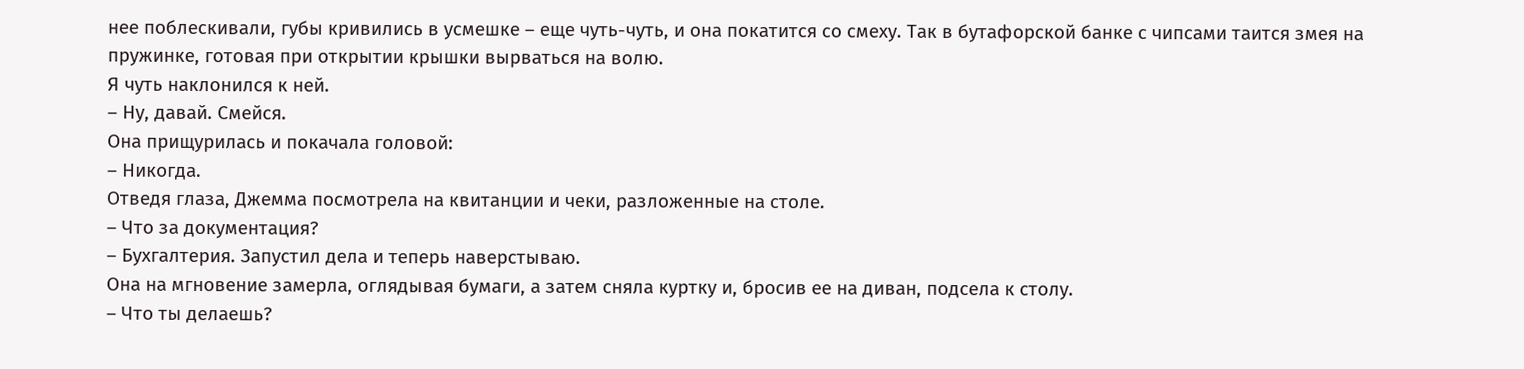нее поблескивали, губы кривились в усмешке – еще чуть-чуть, и она покатится со смеху. Так в бутафорской банке с чипсами таится змея на пружинке, готовая при открытии крышки вырваться на волю.
Я чуть наклонился к ней.
– Ну, давай. Смейся.
Она прищурилась и покачала головой:
– Никогда.
Отведя глаза, Джемма посмотрела на квитанции и чеки, разложенные на столе.
– Что за документация?
– Бухгалтерия. Запустил дела и теперь наверстываю.
Она на мгновение замерла, оглядывая бумаги, а затем сняла куртку и, бросив ее на диван, подсела к столу.
– Что ты делаешь?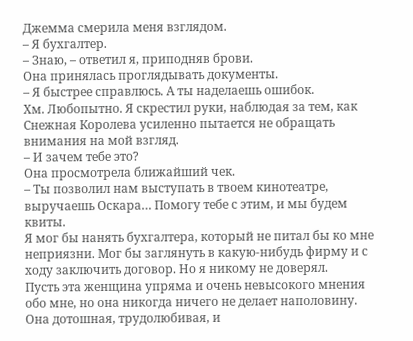Джемма смерила меня взглядом.
– Я бухгалтер.
– Знаю, – ответил я, приподняв брови.
Она принялась проглядывать документы.
– Я быстрее справлюсь. А ты наделаешь ошибок.
Хм. Любопытно. Я скрестил руки, наблюдая за тем, как Снежная Королева усиленно пытается не обращать внимания на мой взгляд.
– И зачем тебе это?
Она просмотрела ближайший чек.
– Ты позволил нам выступать в твоем кинотеатре, выручаешь Оскара… Помогу тебе с этим, и мы будем квиты.
Я мог бы нанять бухгалтера, который не питал бы ко мне неприязни. Мог бы заглянуть в какую-нибудь фирму и с ходу заключить договор. Но я никому не доверял.
Пусть эта женщина упряма и очень невысокого мнения обо мне, но она никогда ничего не делает наполовину. Она дотошная, трудолюбивая, и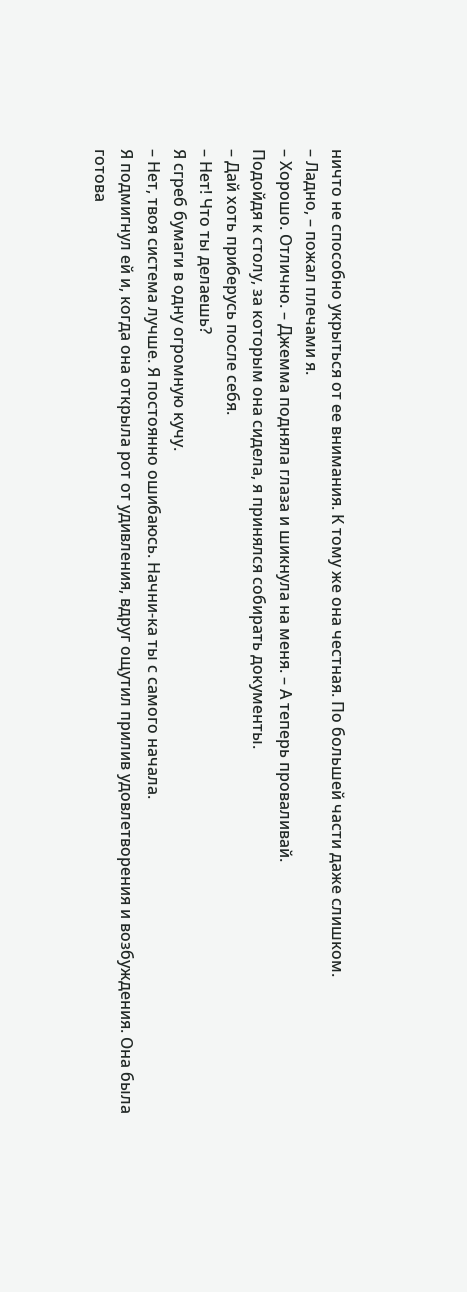ничто не способно укрыться от ее внимания. К тому же она честная. По большей части даже слишком.
– Ладно, – пожал плечами я.
– Хорошо. Отлично. – Джемма подняла глаза и шикнула на меня. – А теперь проваливай.
Подойдя к столу, за которым она сидела, я принялся собирать документы.
– Дай хоть приберусь после себя.
– Нет! Что ты делаешь?
Я сгреб бумаги в одну огромную кучу.
– Нет, твоя система лучше. Я постоянно ошибаюсь. Начни-ка ты с самого начала.
Я подмигнул ей и, когда она открыла рот от удивления, вдруг ощутил прилив удовлетворения и возбуждения. Она была готова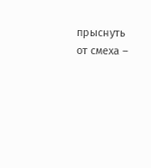прыснуть от смеха –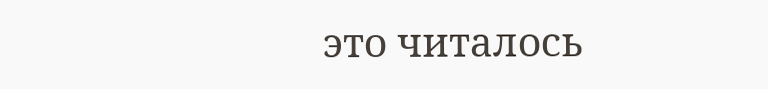это читалось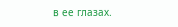в ее глазах.